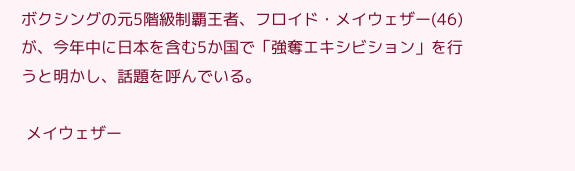ボクシングの元5階級制覇王者、フロイド・メイウェザー(46)が、今年中に日本を含む5か国で「強奪エキシビション」を行うと明かし、話題を呼んでいる。

 メイウェザー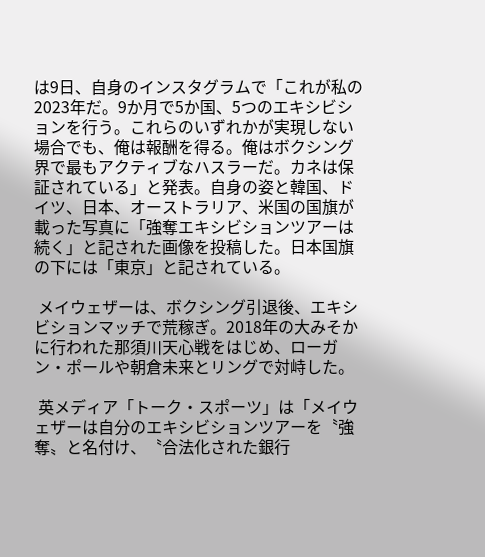は9日、自身のインスタグラムで「これが私の2023年だ。9か月で5か国、5つのエキシビションを行う。これらのいずれかが実現しない場合でも、俺は報酬を得る。俺はボクシング界で最もアクティブなハスラーだ。カネは保証されている」と発表。自身の姿と韓国、ドイツ、日本、オーストラリア、米国の国旗が載った写真に「強奪エキシビションツアーは続く」と記された画像を投稿した。日本国旗の下には「東京」と記されている。

 メイウェザーは、ボクシング引退後、エキシビションマッチで荒稼ぎ。2018年の大みそかに行われた那須川天心戦をはじめ、ローガン・ポールや朝倉未来とリングで対峙した。

 英メディア「トーク・スポーツ」は「メイウェザーは自分のエキシビションツアーを〝強奪〟と名付け、〝合法化された銀行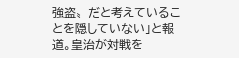強盗〟だと考えていることを隠していない」と報道。皇治が対戦を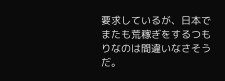要求しているが、日本でまたも荒稼ぎをするつもりなのは間違いなさそうだ。